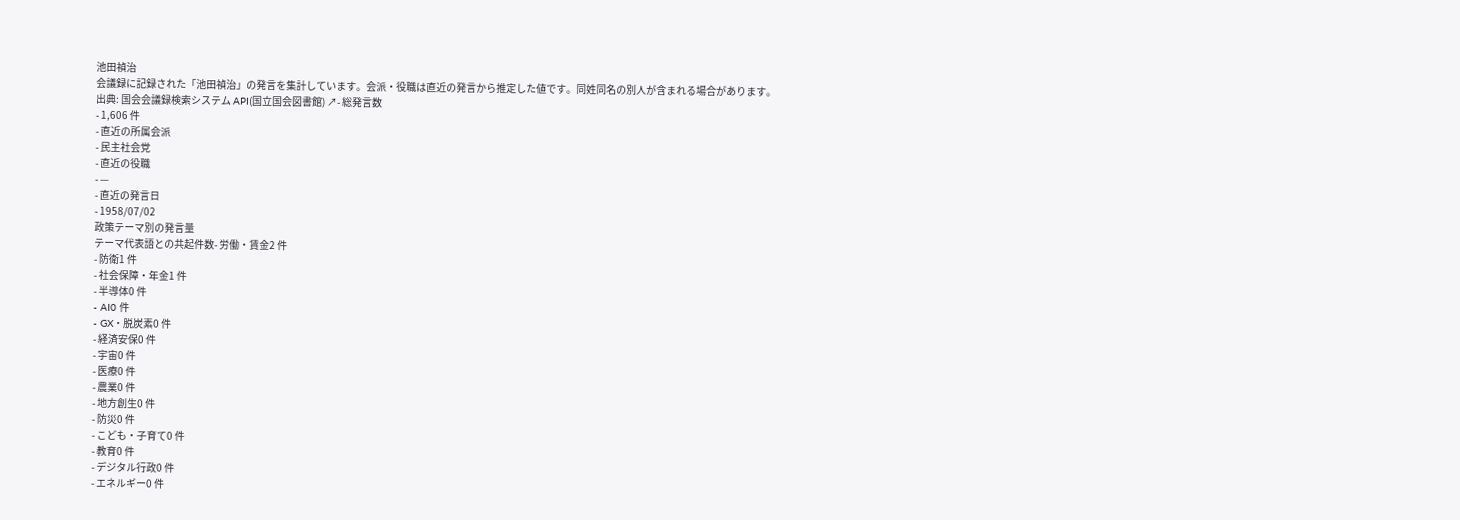池田禎治
会議録に記録された「池田禎治」の発言を集計しています。会派・役職は直近の発言から推定した値です。同姓同名の別人が含まれる場合があります。
出典: 国会会議録検索システム API(国立国会図書館) ↗- 総発言数
- 1,606 件
- 直近の所属会派
- 民主社会党
- 直近の役職
- —
- 直近の発言日
- 1958/07/02
政策テーマ別の発言量
テーマ代表語との共起件数- 労働・賃金2 件
- 防衛1 件
- 社会保障・年金1 件
- 半導体0 件
- AI0 件
- GX・脱炭素0 件
- 経済安保0 件
- 宇宙0 件
- 医療0 件
- 農業0 件
- 地方創生0 件
- 防災0 件
- こども・子育て0 件
- 教育0 件
- デジタル行政0 件
- エネルギー0 件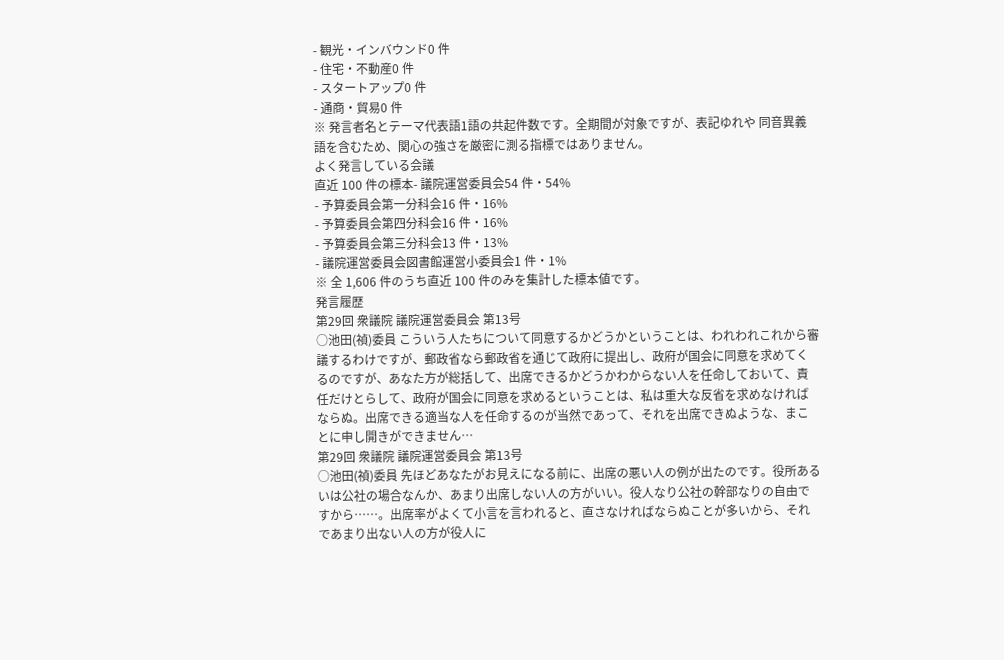- 観光・インバウンド0 件
- 住宅・不動産0 件
- スタートアップ0 件
- 通商・貿易0 件
※ 発言者名とテーマ代表語1語の共起件数です。全期間が対象ですが、表記ゆれや 同音異義語を含むため、関心の強さを厳密に測る指標ではありません。
よく発言している会議
直近 100 件の標本- 議院運営委員会54 件・54%
- 予算委員会第一分科会16 件・16%
- 予算委員会第四分科会16 件・16%
- 予算委員会第三分科会13 件・13%
- 議院運営委員会図書館運営小委員会1 件・1%
※ 全 1,606 件のうち直近 100 件のみを集計した標本値です。
発言履歴
第29回 衆議院 議院運営委員会 第13号
○池田(禎)委員 こういう人たちについて同意するかどうかということは、われわれこれから審議するわけですが、郵政省なら郵政省を通じて政府に提出し、政府が国会に同意を求めてくるのですが、あなた方が総括して、出席できるかどうかわからない人を任命しておいて、責任だけとらして、政府が国会に同意を求めるということは、私は重大な反省を求めなければならぬ。出席できる適当な人を任命するのが当然であって、それを出席できぬような、まことに申し開きができません…
第29回 衆議院 議院運営委員会 第13号
○池田(禎)委員 先ほどあなたがお見えになる前に、出席の悪い人の例が出たのです。役所あるいは公社の場合なんか、あまり出席しない人の方がいい。役人なり公社の幹部なりの自由ですから……。出席率がよくて小言を言われると、直さなければならぬことが多いから、それであまり出ない人の方が役人に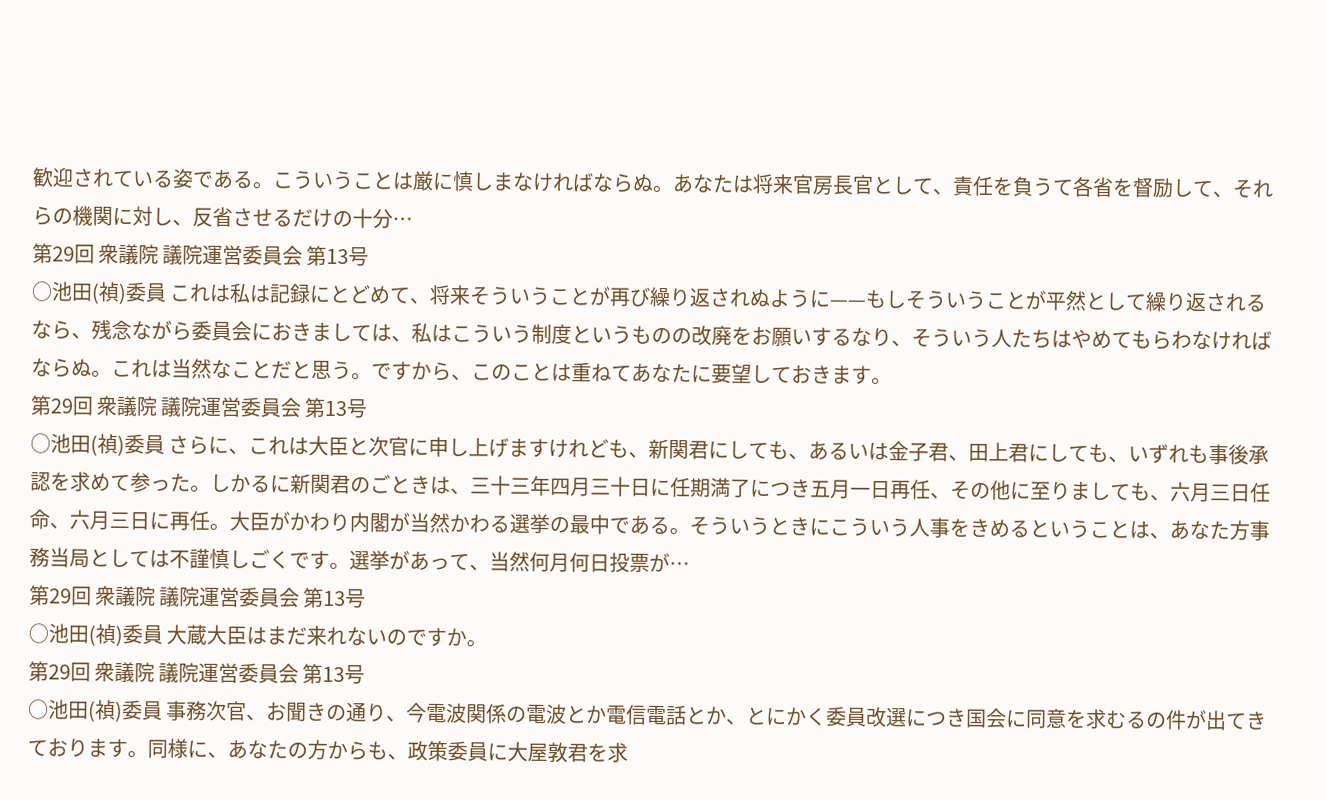歓迎されている姿である。こういうことは厳に慎しまなければならぬ。あなたは将来官房長官として、責任を負うて各省を督励して、それらの機関に対し、反省させるだけの十分…
第29回 衆議院 議院運営委員会 第13号
○池田(禎)委員 これは私は記録にとどめて、将来そういうことが再び繰り返されぬように——もしそういうことが平然として繰り返されるなら、残念ながら委員会におきましては、私はこういう制度というものの改廃をお願いするなり、そういう人たちはやめてもらわなければならぬ。これは当然なことだと思う。ですから、このことは重ねてあなたに要望しておきます。
第29回 衆議院 議院運営委員会 第13号
○池田(禎)委員 さらに、これは大臣と次官に申し上げますけれども、新関君にしても、あるいは金子君、田上君にしても、いずれも事後承認を求めて参った。しかるに新関君のごときは、三十三年四月三十日に任期満了につき五月一日再任、その他に至りましても、六月三日任命、六月三日に再任。大臣がかわり内閣が当然かわる選挙の最中である。そういうときにこういう人事をきめるということは、あなた方事務当局としては不謹慎しごくです。選挙があって、当然何月何日投票が…
第29回 衆議院 議院運営委員会 第13号
○池田(禎)委員 大蔵大臣はまだ来れないのですか。
第29回 衆議院 議院運営委員会 第13号
○池田(禎)委員 事務次官、お聞きの通り、今電波関係の電波とか電信電話とか、とにかく委員改選につき国会に同意を求むるの件が出てきております。同様に、あなたの方からも、政策委員に大屋敦君を求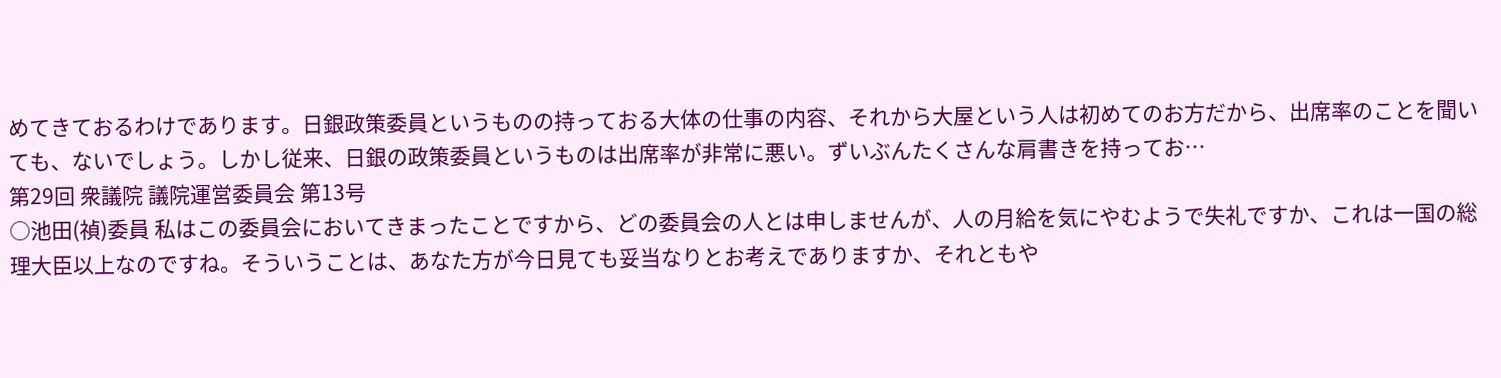めてきておるわけであります。日銀政策委員というものの持っておる大体の仕事の内容、それから大屋という人は初めてのお方だから、出席率のことを聞いても、ないでしょう。しかし従来、日銀の政策委員というものは出席率が非常に悪い。ずいぶんたくさんな肩書きを持ってお…
第29回 衆議院 議院運営委員会 第13号
○池田(禎)委員 私はこの委員会においてきまったことですから、どの委員会の人とは申しませんが、人の月給を気にやむようで失礼ですか、これは一国の総理大臣以上なのですね。そういうことは、あなた方が今日見ても妥当なりとお考えでありますか、それともや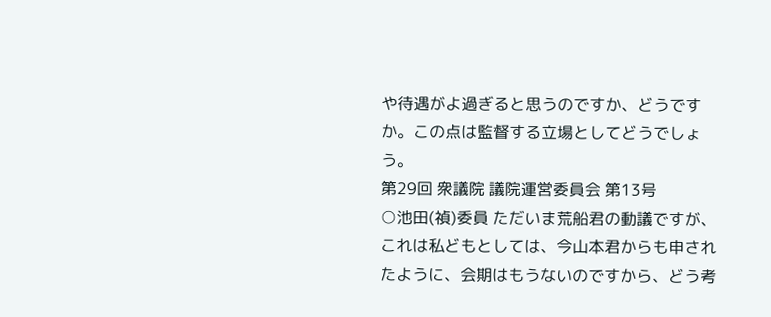や待遇がよ過ぎると思うのですか、どうですか。この点は監督する立場としてどうでしょう。
第29回 衆議院 議院運営委員会 第13号
○池田(禎)委員 ただいま荒船君の動議ですが、これは私どもとしては、今山本君からも申されたように、会期はもうないのですから、どう考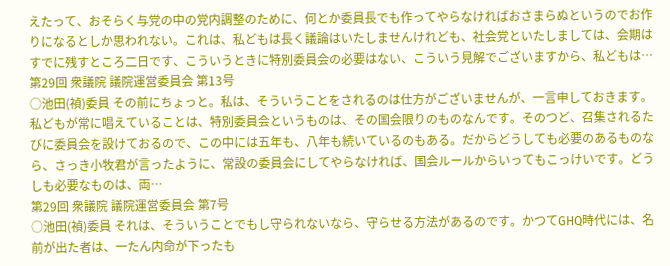えたって、おそらく与党の中の党内調整のために、何とか委員長でも作ってやらなければおさまらぬというのでお作りになるとしか思われない。これは、私どもは長く議論はいたしませんけれども、社会党といたしましては、会期はすでに残すところ二日です、こういうときに特別委員会の必要はない、こういう見解でございますから、私どもは…
第29回 衆議院 議院運営委員会 第13号
○池田(禎)委員 その前にちょっと。私は、そういうことをされるのは仕方がございませんが、一言申しておきます。私どもが常に唱えていることは、特別委員会というものは、その国会限りのものなんです。そのつど、召集されるたびに委員会を設けておるので、この中には五年も、八年も続いているのもある。だからどうしても必要のあるものなら、さっき小牧君が言ったように、常設の委員会にしてやらなければ、国会ルールからいってもこっけいです。どうしも必要なものは、両…
第29回 衆議院 議院運営委員会 第7号
○池田(禎)委員 それは、そういうことでもし守られないなら、守らせる方法があるのです。かつてGHQ時代には、名前が出た者は、一たん内命が下ったも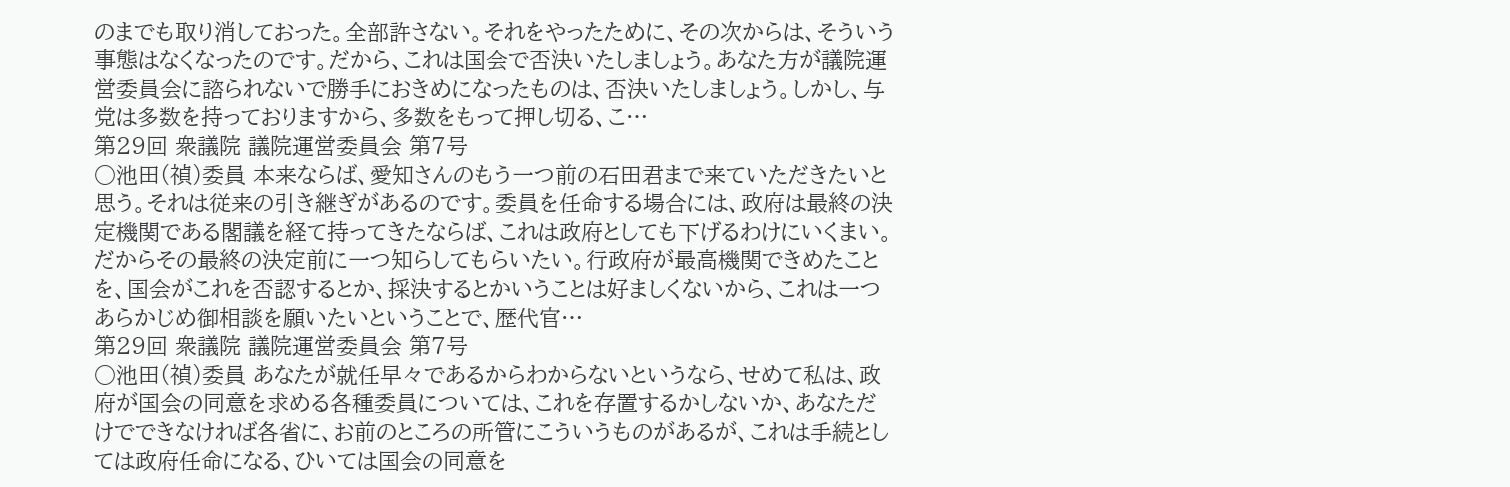のまでも取り消しておった。全部許さない。それをやったために、その次からは、そういう事態はなくなったのです。だから、これは国会で否決いたしましょう。あなた方が議院運営委員会に諮られないで勝手におきめになったものは、否決いたしましょう。しかし、与党は多数を持っておりますから、多数をもって押し切る、こ…
第29回 衆議院 議院運営委員会 第7号
○池田(禎)委員 本来ならば、愛知さんのもう一つ前の石田君まで来ていただきたいと思う。それは従来の引き継ぎがあるのです。委員を任命する場合には、政府は最終の決定機関である閣議を経て持ってきたならば、これは政府としても下げるわけにいくまい。だからその最終の決定前に一つ知らしてもらいたい。行政府が最高機関できめたことを、国会がこれを否認するとか、採決するとかいうことは好ましくないから、これは一つあらかじめ御相談を願いたいということで、歴代官…
第29回 衆議院 議院運営委員会 第7号
○池田(禎)委員 あなたが就任早々であるからわからないというなら、せめて私は、政府が国会の同意を求める各種委員については、これを存置するかしないか、あなただけでできなければ各省に、お前のところの所管にこういうものがあるが、これは手続としては政府任命になる、ひいては国会の同意を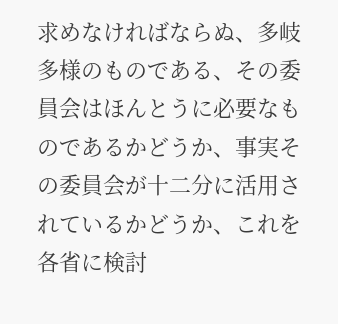求めなければならぬ、多岐多様のものである、その委員会はほんとうに必要なものであるかどうか、事実その委員会が十二分に活用されているかどうか、これを各省に検討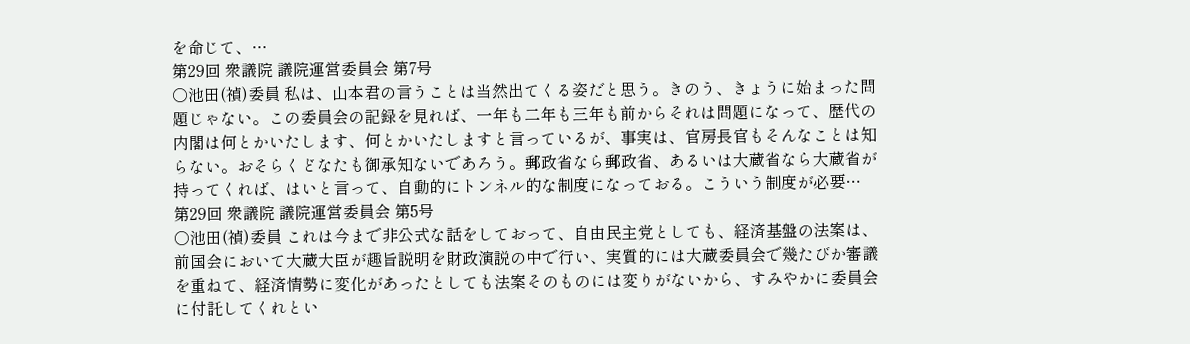を命じて、…
第29回 衆議院 議院運営委員会 第7号
○池田(禎)委員 私は、山本君の言うことは当然出てくる姿だと思う。きのう、きょうに始まった問題じゃない。この委員会の記録を見れば、一年も二年も三年も前からそれは問題になって、歴代の内閣は何とかいたします、何とかいたしますと言っているが、事実は、官房長官もそんなことは知らない。おそらくどなたも御承知ないであろう。郵政省なら郵政省、あるいは大蔵省なら大蔵省が持ってくれば、はいと言って、自動的にトンネル的な制度になっておる。こういう制度が必要…
第29回 衆議院 議院運営委員会 第5号
○池田(禎)委員 これは今まで非公式な話をしておって、自由民主党としても、経済基盤の法案は、前国会において大蔵大臣が趣旨説明を財政演説の中で行い、実質的には大蔵委員会で幾たびか審議を重ねて、経済情勢に変化があったとしても法案そのものには変りがないから、すみやかに委員会に付託してくれとい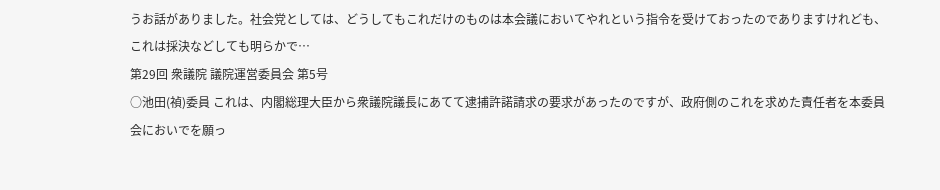うお話がありました。社会党としては、どうしてもこれだけのものは本会議においてやれという指令を受けておったのでありますけれども、これは採決などしても明らかで…
第29回 衆議院 議院運営委員会 第5号
○池田(禎)委員 これは、内閣総理大臣から衆議院議長にあてて逮捕許諾請求の要求があったのですが、政府側のこれを求めた責任者を本委員会においでを願っ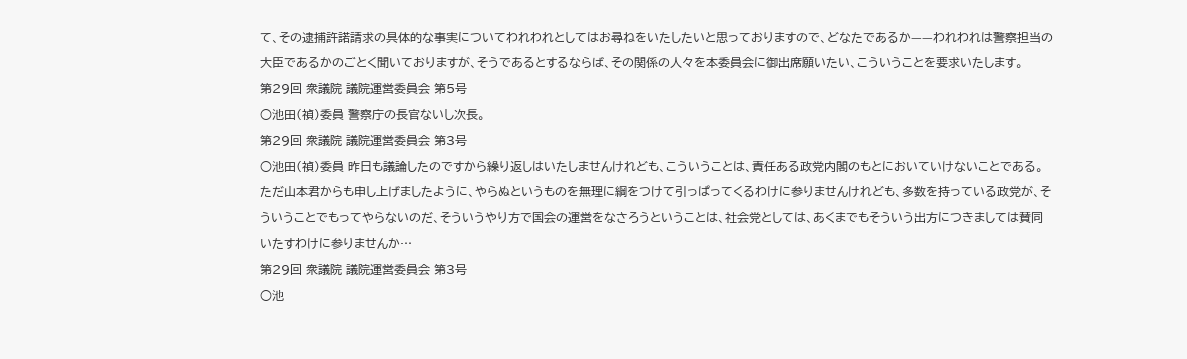て、その逮捕許諾請求の具体的な事実についてわれわれとしてはお尋ねをいたしたいと思っておりますので、どなたであるか——われわれは警察担当の大臣であるかのごとく聞いておりますが、そうであるとするならば、その関係の人々を本委員会に御出席願いたい、こういうことを要求いたします。
第29回 衆議院 議院運営委員会 第5号
○池田(禎)委員 警察庁の長官ないし次長。
第29回 衆議院 議院運営委員会 第3号
○池田(禎)委員 昨日も議論したのですから繰り返しはいたしませんけれども、こういうことは、責任ある政党内閣のもとにおいていけないことである。ただ山本君からも申し上げましたように、やらぬというものを無理に綱をつけて引っぱってくるわけに参りませんけれども、多数を持っている政党が、そういうことでもってやらないのだ、そういうやり方で国会の運営をなさろうということは、社会党としては、あくまでもそういう出方につきましては賛同いたすわけに参りませんか…
第29回 衆議院 議院運営委員会 第3号
○池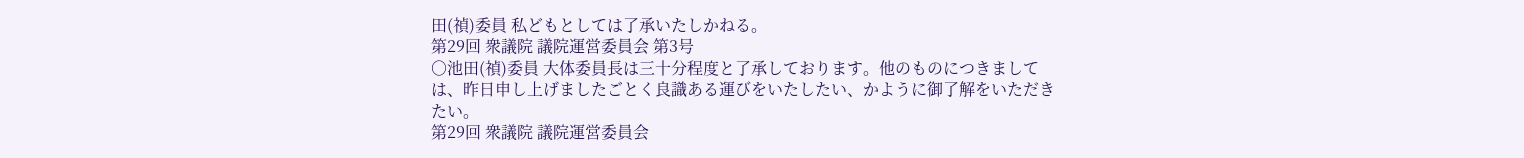田(禎)委員 私どもとしては了承いたしかねる。
第29回 衆議院 議院運営委員会 第3号
○池田(禎)委員 大体委員長は三十分程度と了承しております。他のものにつきましては、昨日申し上げましたごとく良識ある運びをいたしたい、かように御了解をいただきたい。
第29回 衆議院 議院運営委員会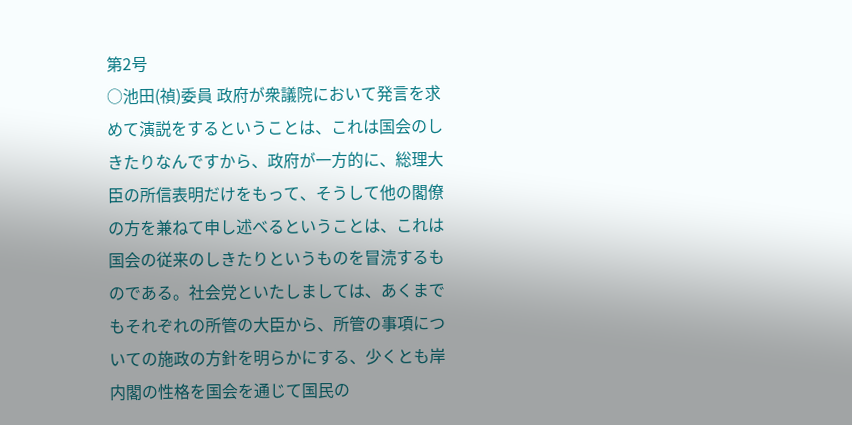第2号
○池田(禎)委員 政府が衆議院において発言を求めて演説をするということは、これは国会のしきたりなんですから、政府が一方的に、総理大臣の所信表明だけをもって、そうして他の閣僚の方を兼ねて申し述べるということは、これは国会の従来のしきたりというものを冒涜するものである。社会党といたしましては、あくまでもそれぞれの所管の大臣から、所管の事項についての施政の方針を明らかにする、少くとも岸内閣の性格を国会を通じて国民の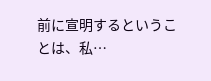前に宣明するということは、私…